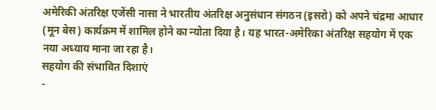अमेरिकी अंतरिक्ष एजेंसी नासा ने भारतीय अंतरिक्ष अनुसंधान संगठन (इसरो) को अपने चंद्रमा आधार (मून बेस) कार्यक्रम में शामिल होने का न्योता दिया है। यह भारत-अमेरिका अंतरिक्ष सहयोग में एक नया अध्याय माना जा रहा है।
सहयोग की संभावित दिशाएं
-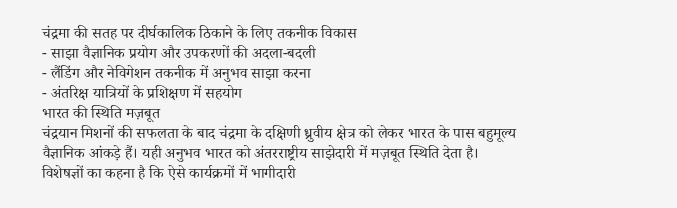चंद्रमा की सतह पर दीर्घकालिक ठिकाने के लिए तकनीक विकास
- साझा वैज्ञानिक प्रयोग और उपकरणों की अदला-बदली
- लैंडिंग और नेविगेशन तकनीक में अनुभव साझा करना
- अंतरिक्ष यात्रियों के प्रशिक्षण में सहयोग
भारत की स्थिति मज़बूत
चंद्रयान मिशनों की सफलता के बाद चंद्रमा के दक्षिणी ध्रुवीय क्षेत्र को लेकर भारत के पास बहुमूल्य वैज्ञानिक आंकड़े हैं। यही अनुभव भारत को अंतरराष्ट्रीय साझेदारी में मज़बूत स्थिति देता है।
विशेषज्ञों का कहना है कि ऐसे कार्यक्रमों में भागीदारी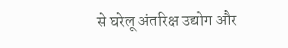से घरेलू अंतरिक्ष उद्योग और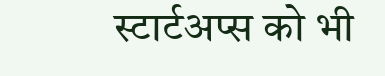स्टार्टअप्स को भी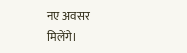नए अवसर मिलेंगे।